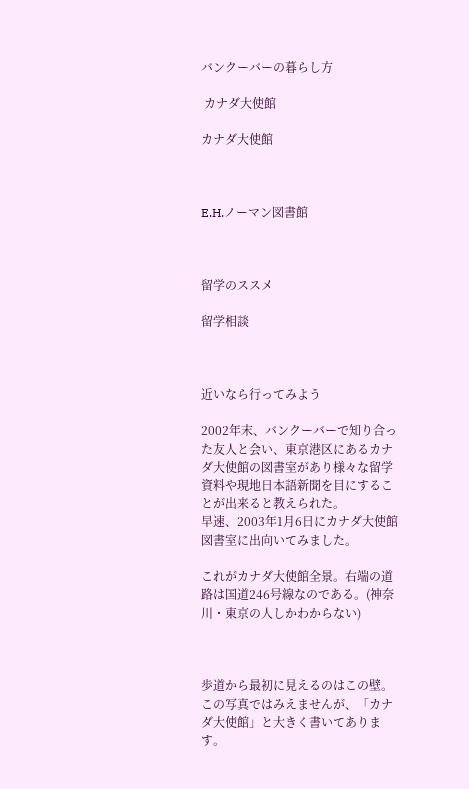バンクーバーの暮らし方

 カナダ大使館

カナダ大使館



E.H.ノーマン図書館



留学のススメ

留学相談



近いなら行ってみよう

2002年末、バンクーバーで知り合った友人と会い、東京港区にあるカナダ大使館の図書室があり様々な留学資料や現地日本語新聞を目にすることが出来ると教えられた。
早速、2003年1月6日にカナダ大使館図書室に出向いてみました。

これがカナダ大使館全景。右端の道路は国道246号線なのである。(神奈川・東京の人しかわからない)



歩道から最初に見えるのはこの壁。この写真ではみえませんが、「カナダ大使館」と大きく書いてあります。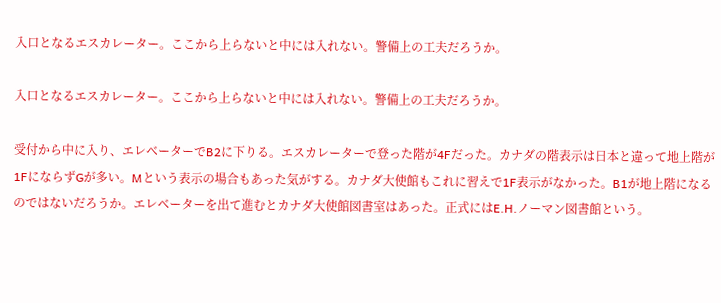入口となるエスカレーター。ここから上らないと中には入れない。警備上の工夫だろうか。

入口となるエスカレーター。ここから上らないと中には入れない。警備上の工夫だろうか。

受付から中に入り、エレベーターでB2に下りる。エスカレーターで登った階が4Fだった。カナダの階表示は日本と違って地上階が1FにならずGが多い。Mという表示の場合もあった気がする。カナダ大使館もこれに習えで1F表示がなかった。B1が地上階になるのではないだろうか。エレベーターを出て進むとカナダ大使館図書室はあった。正式にはE.H.ノーマン図書館という。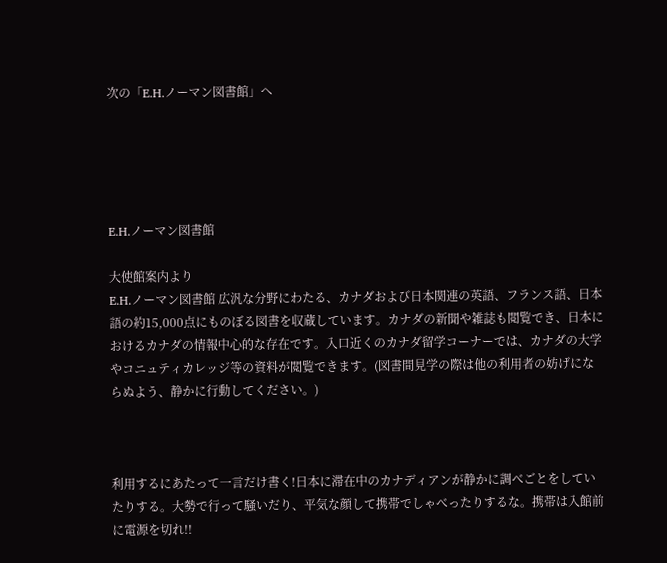次の「E.H.ノーマン図書館」へ





E.H.ノーマン図書館

大使館案内より
E.H.ノーマン図書館 広汎な分野にわたる、カナダおよび日本関連の英語、フランス語、日本語の約15,000点にものぼる図書を収蔵しています。カナダの新聞や雑誌も閲覧でき、日本におけるカナダの情報中心的な存在です。入口近くのカナダ留学コーナーでは、カナダの大学やコニュティカレッジ等の資料が閲覧できます。(図書間見学の際は他の利用者の妨げにならぬよう、静かに行動してください。)



利用するにあたって一言だけ書く!日本に滞在中のカナディアンが静かに調べごとをしていたりする。大勢で行って騒いだり、平気な顔して携帯でしゃべったりするな。携帯は入館前に電源を切れ!!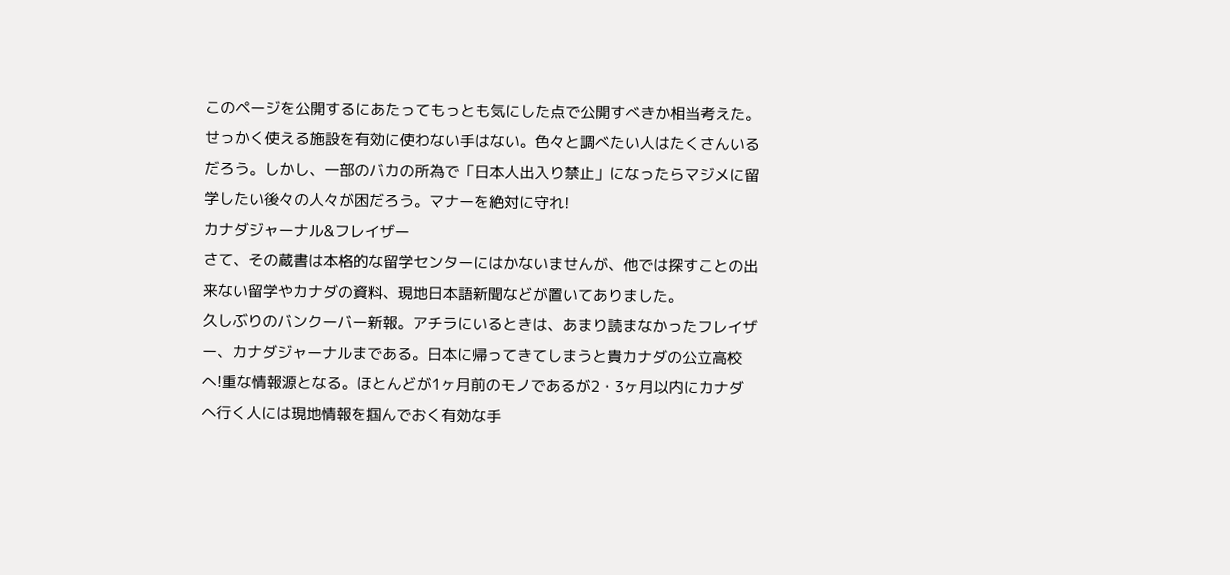このページを公開するにあたってもっとも気にした点で公開すべきか相当考えた。せっかく使える施設を有効に使わない手はない。色々と調べたい人はたくさんいるだろう。しかし、一部のバカの所為で「日本人出入り禁止」になったらマジメに留学したい後々の人々が困だろう。マナーを絶対に守れ!
カナダジャーナル&フレイザー
さて、その蔵書は本格的な留学センターにはかないませんが、他では探すことの出来ない留学やカナダの資料、現地日本語新聞などが置いてありました。
久しぶりのバンクーバー新報。アチラにいるときは、あまり読まなかったフレイザー、カナダジャーナルまである。日本に帰ってきてしまうと貴カナダの公立高校へ!重な情報源となる。ほとんどが1ヶ月前のモノであるが2・3ヶ月以内にカナダへ行く人には現地情報を掴んでおく有効な手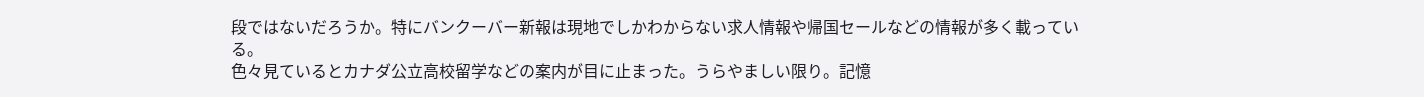段ではないだろうか。特にバンクーバー新報は現地でしかわからない求人情報や帰国セールなどの情報が多く載っている。
色々見ているとカナダ公立高校留学などの案内が目に止まった。うらやましい限り。記憶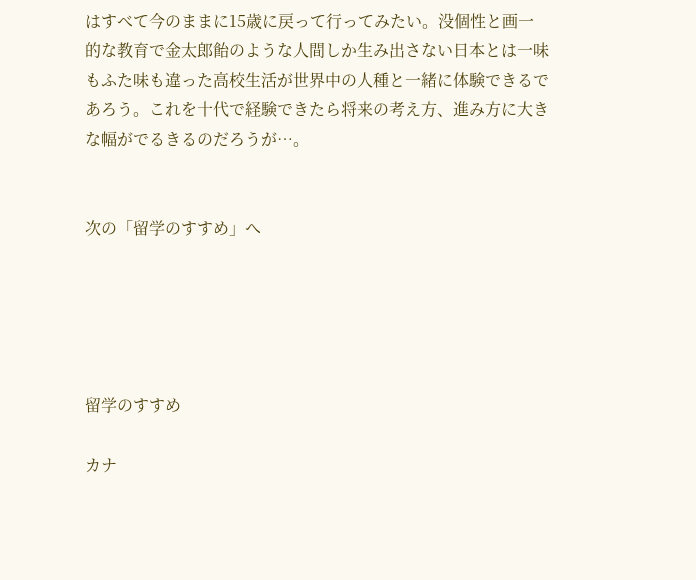はすべて今のままに15歳に戻って行ってみたい。没個性と画一的な教育で金太郎飴のような人間しか生み出さない日本とは一味もふた味も違った高校生活が世界中の人種と一緒に体験できるであろう。これを十代で経験できたら将来の考え方、進み方に大きな幅がでるきるのだろうが…。


次の「留学のすすめ」へ





留学のすすめ

カナ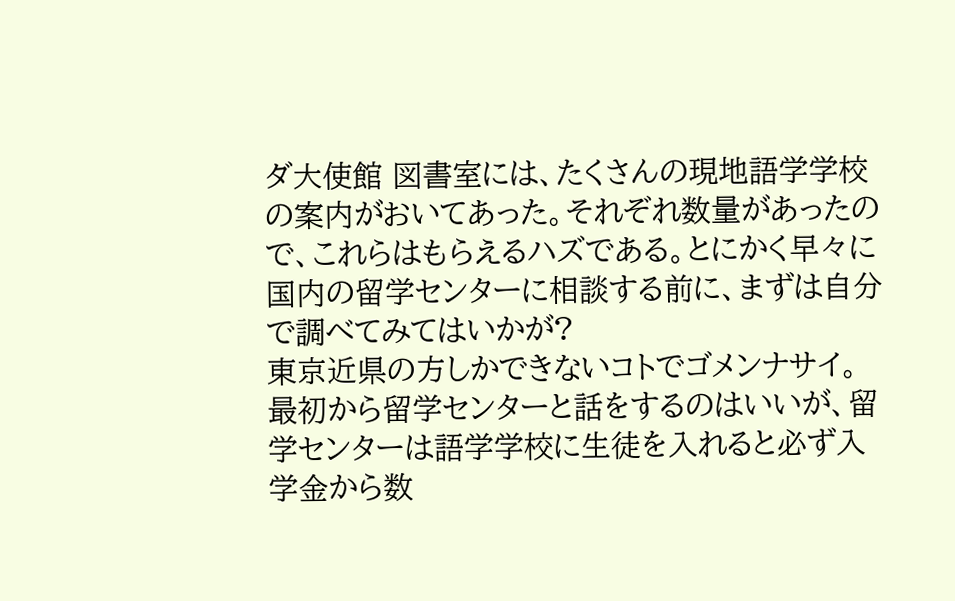ダ大使館 図書室には、たくさんの現地語学学校の案内がおいてあった。それぞれ数量があったので、これらはもらえるハズである。とにかく早々に国内の留学センターに相談する前に、まずは自分で調べてみてはいかが?
東京近県の方しかできないコトでゴメンナサイ。
最初から留学センターと話をするのはいいが、留学センターは語学学校に生徒を入れると必ず入学金から数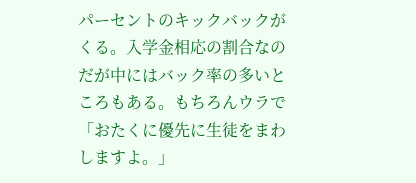パーセントのキックバックがくる。入学金相応の割合なのだが中にはバック率の多いところもある。もちろんウラで「おたくに優先に生徒をまわしますよ。」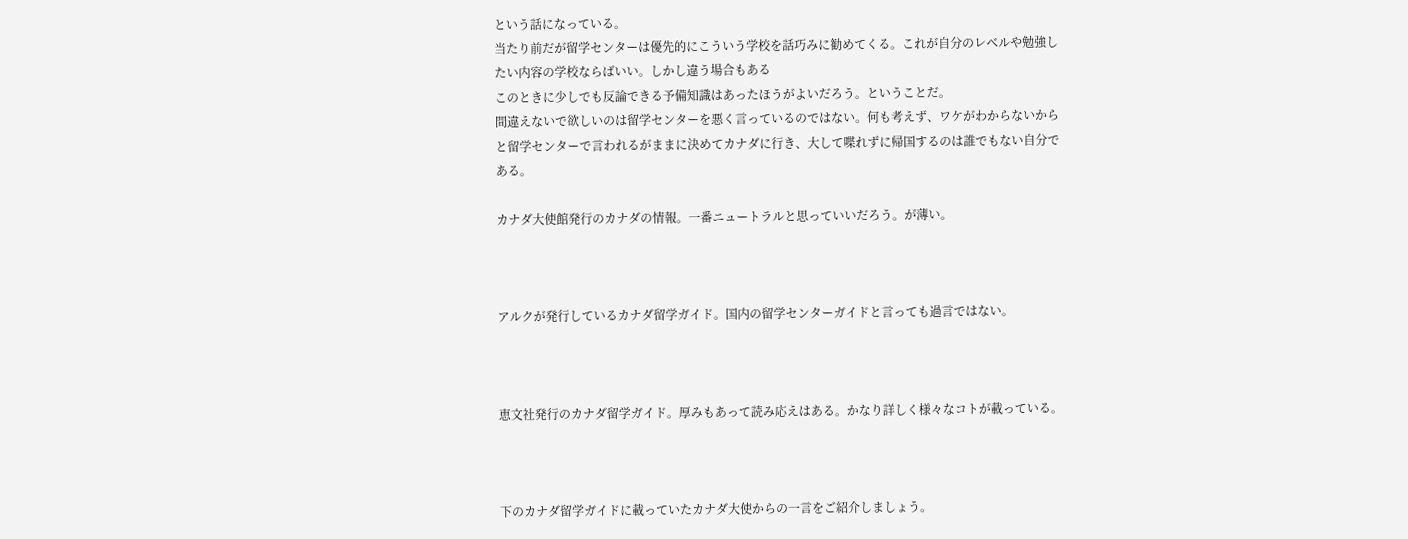という話になっている。
当たり前だが留学センターは優先的にこういう学校を話巧みに勧めてくる。これが自分のレベルや勉強したい内容の学校ならばいい。しかし違う場合もある
このときに少しでも反論できる予備知識はあったほうがよいだろう。ということだ。
間違えないで欲しいのは留学センターを悪く言っているのではない。何も考えず、ワケがわからないからと留学センターで言われるがままに決めてカナダに行き、大して喋れずに帰国するのは誰でもない自分である。

カナダ大使館発行のカナダの情報。一番ニュートラルと思っていいだろう。が薄い。



アルクが発行しているカナダ留学ガイド。国内の留学センターガイドと言っても過言ではない。



恵文社発行のカナダ留学ガイド。厚みもあって読み応えはある。かなり詳しく様々なコトが載っている。



下のカナダ留学ガイドに載っていたカナダ大使からの一言をご紹介しましょう。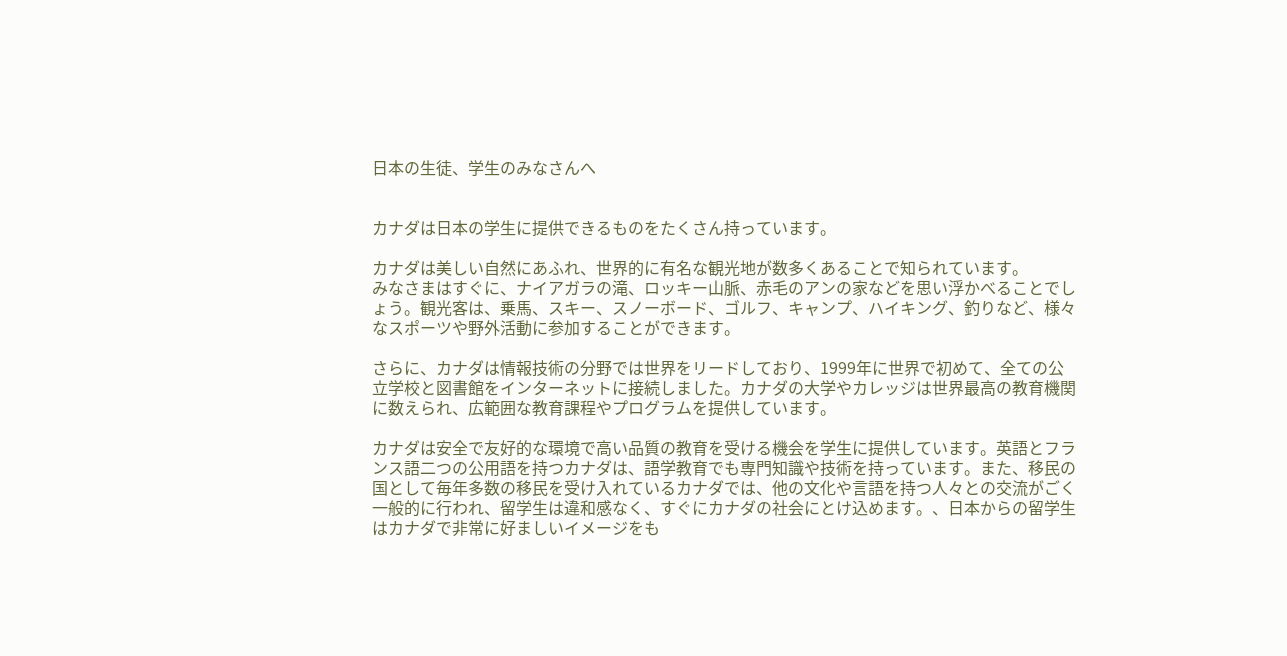日本の生徒、学生のみなさんへ


カナダは日本の学生に提供できるものをたくさん持っています。

カナダは美しい自然にあふれ、世界的に有名な観光地が数多くあることで知られています。
みなさまはすぐに、ナイアガラの滝、ロッキー山脈、赤毛のアンの家などを思い浮かべることでしょう。観光客は、乗馬、スキー、スノーボード、ゴルフ、キャンプ、ハイキング、釣りなど、様々なスポーツや野外活動に参加することができます。

さらに、カナダは情報技術の分野では世界をリードしており、1999年に世界で初めて、全ての公立学校と図書館をインターネットに接続しました。カナダの大学やカレッジは世界最高の教育機関に数えられ、広範囲な教育課程やプログラムを提供しています。

カナダは安全で友好的な環境で高い品質の教育を受ける機会を学生に提供しています。英語とフランス語二つの公用語を持つカナダは、語学教育でも専門知識や技術を持っています。また、移民の国として毎年多数の移民を受け入れているカナダでは、他の文化や言語を持つ人々との交流がごく一般的に行われ、留学生は違和感なく、すぐにカナダの社会にとけ込めます。、日本からの留学生はカナダで非常に好ましいイメージをも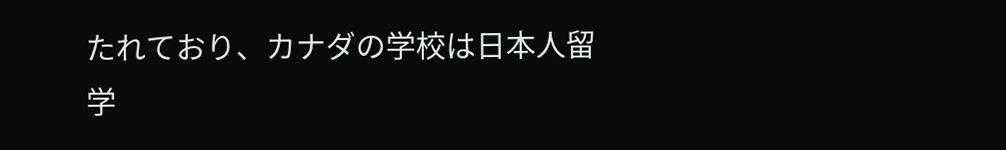たれており、カナダの学校は日本人留学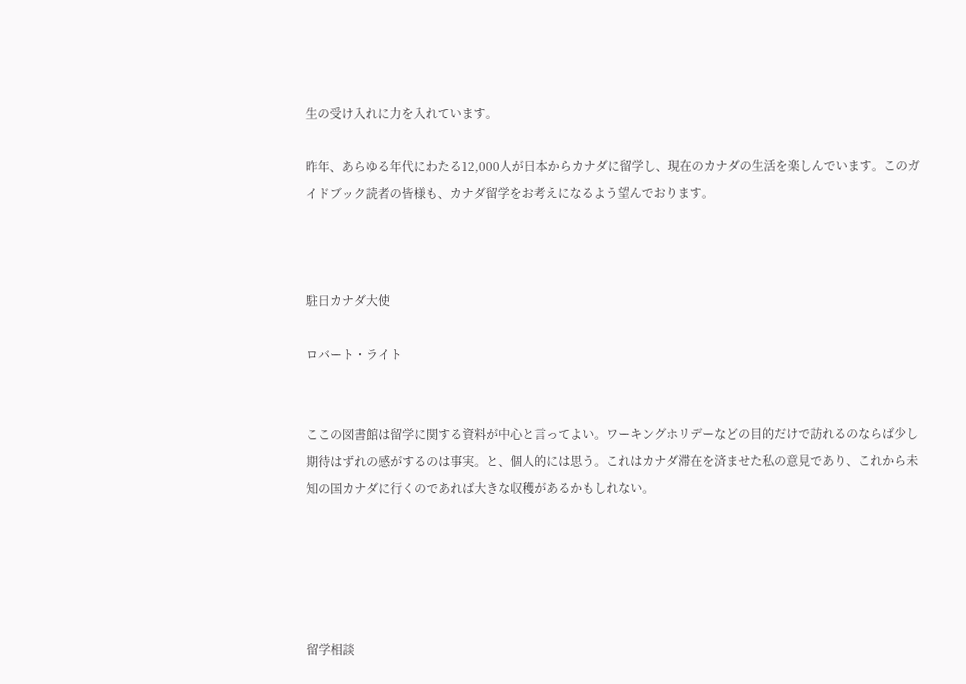生の受け入れに力を入れています。

昨年、あらゆる年代にわたる12,000人が日本からカナダに留学し、現在のカナダの生活を楽しんでいます。このガイドブック読者の皆様も、カナダ留学をお考えになるよう望んでおります。



駐日カナダ大使

ロバート・ライト


ここの図書館は留学に関する資料が中心と言ってよい。ワーキングホリデーなどの目的だけで訪れるのならば少し期待はずれの感がするのは事実。と、個人的には思う。これはカナダ滞在を済ませた私の意見であり、これから未知の国カナダに行くのであれば大きな収穫があるかもしれない。





留学相談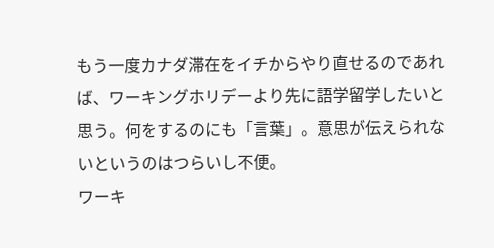もう一度カナダ滞在をイチからやり直せるのであれば、ワーキングホリデーより先に語学留学したいと思う。何をするのにも「言葉」。意思が伝えられないというのはつらいし不便。
ワーキ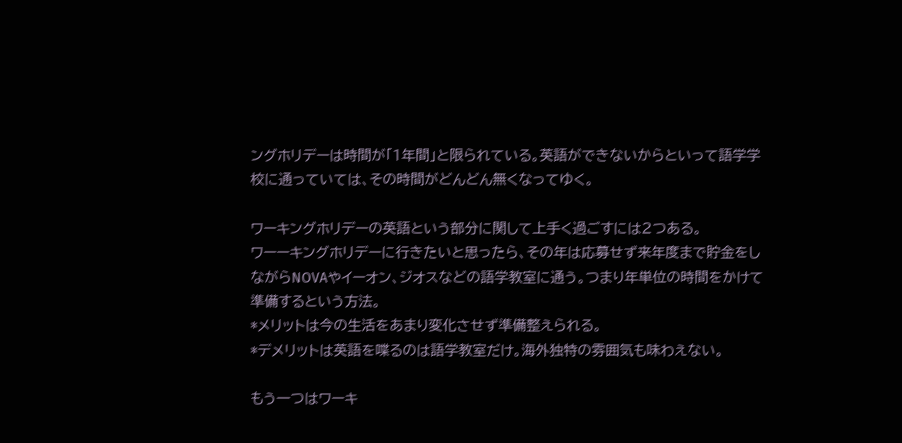ングホリデーは時間が「1年間」と限られている。英語ができないからといって語学学校に通っていては、その時間がどんどん無くなってゆく。

ワーキングホリデーの英語という部分に関して上手く過ごすには2つある。
ワーーキングホリデーに行きたいと思ったら、その年は応募せず来年度まで貯金をしながらNOVAやイーオン、ジオスなどの語学教室に通う。つまり年単位の時間をかけて準備するという方法。
*メリットは今の生活をあまり変化させず準備整えられる。
*デメリットは英語を喋るのは語学教室だけ。海外独特の雰囲気も味わえない。

もう一つはワーキ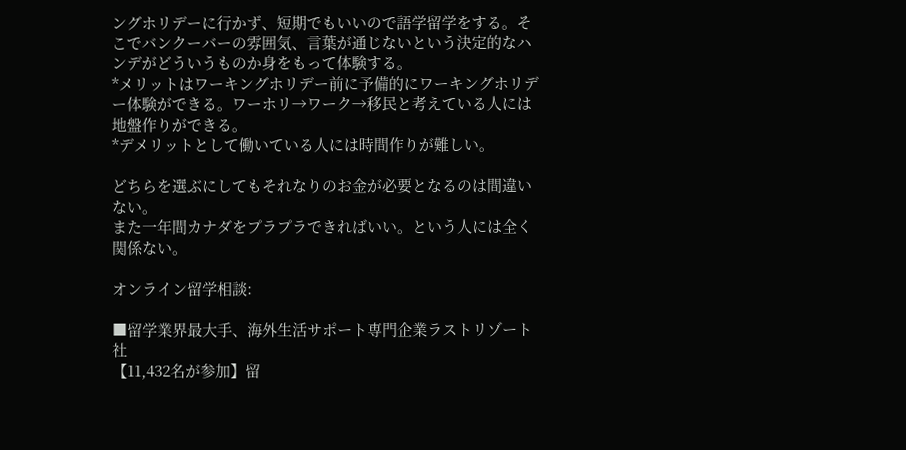ングホリデーに行かず、短期でもいいので語学留学をする。そこでバンクーバーの雰囲気、言葉が通じないという決定的なハンデがどういうものか身をもって体験する。
*メリットはワーキングホリデー前に予備的にワーキングホリデー体験ができる。ワーホリ→ワーク→移民と考えている人には地盤作りができる。
*デメリットとして働いている人には時間作りが難しい。

どちらを選ぶにしてもそれなりのお金が必要となるのは間違いない。
また一年間カナダをプラプラできればいい。という人には全く関係ない。

オンライン留学相談:

■留学業界最大手、海外生活サポート専門企業ラストリゾート社
【11,432名が参加】留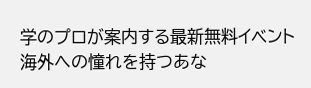学のプロが案内する最新無料イベント
海外への憧れを持つあな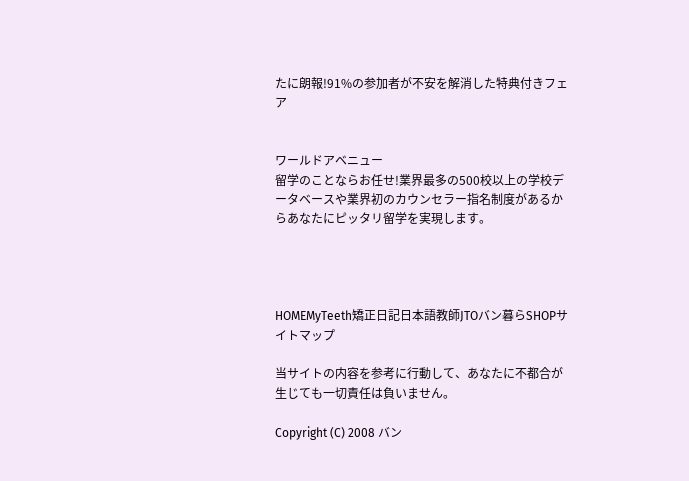たに朗報!91%の参加者が不安を解消した特典付きフェア


ワールドアベニュー
留学のことならお任せ!業界最多の500校以上の学校データベースや業界初のカウンセラー指名制度があるからあなたにピッタリ留学を実現します。




HOMEMyTeeth矯正日記日本語教師JTOバン暮らSHOPサイトマップ

当サイトの内容を参考に行動して、あなたに不都合が生じても一切責任は負いません。

Copyright (C) 2008 バン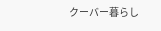クーバー暮らし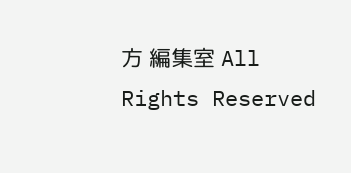方 編集室 All Rights Reserved